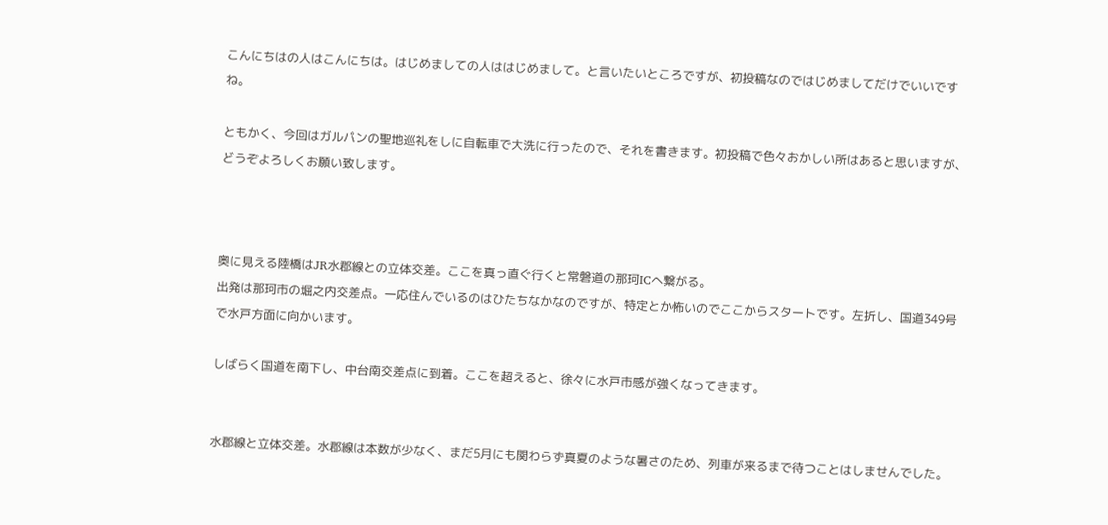こんにちはの人はこんにちは。はじめましての人ははじめまして。と言いたいところですが、初投稿なのではじめましてだけでいいですね。

ともかく、今回はガルパンの聖地巡礼をしに自転車で大洗に行ったので、それを書きます。初投稿で色々おかしい所はあると思いますが、どうぞよろしくお願い致します。



奥に見える陸橋はJR水郡線との立体交差。ここを真っ直ぐ行くと常磐道の那珂ICへ繋がる。
出発は那珂市の堀之内交差点。一応住んでいるのはひたちなかなのですが、特定とか怖いのでここからスタートです。左折し、国道349号で水戸方面に向かいます。

しばらく国道を南下し、中台南交差点に到着。ここを超えると、徐々に水戸市感が強くなってきます。


水郡線と立体交差。水郡線は本数が少なく、まだ5月にも関わらず真夏のような暑さのため、列車が来るまで待つことはしませんでした。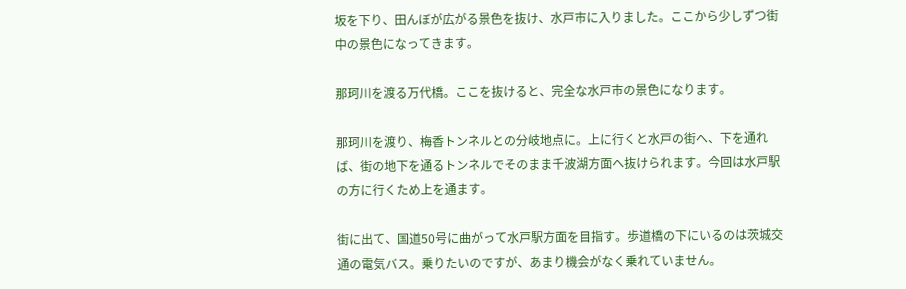坂を下り、田んぼが広がる景色を抜け、水戸市に入りました。ここから少しずつ街中の景色になってきます。

那珂川を渡る万代橋。ここを抜けると、完全な水戸市の景色になります。

那珂川を渡り、梅香トンネルとの分岐地点に。上に行くと水戸の街へ、下を通れば、街の地下を通るトンネルでそのまま千波湖方面へ抜けられます。今回は水戸駅の方に行くため上を通ます。

街に出て、国道50号に曲がって水戸駅方面を目指す。歩道橋の下にいるのは茨城交通の電気バス。乗りたいのですが、あまり機会がなく乗れていません。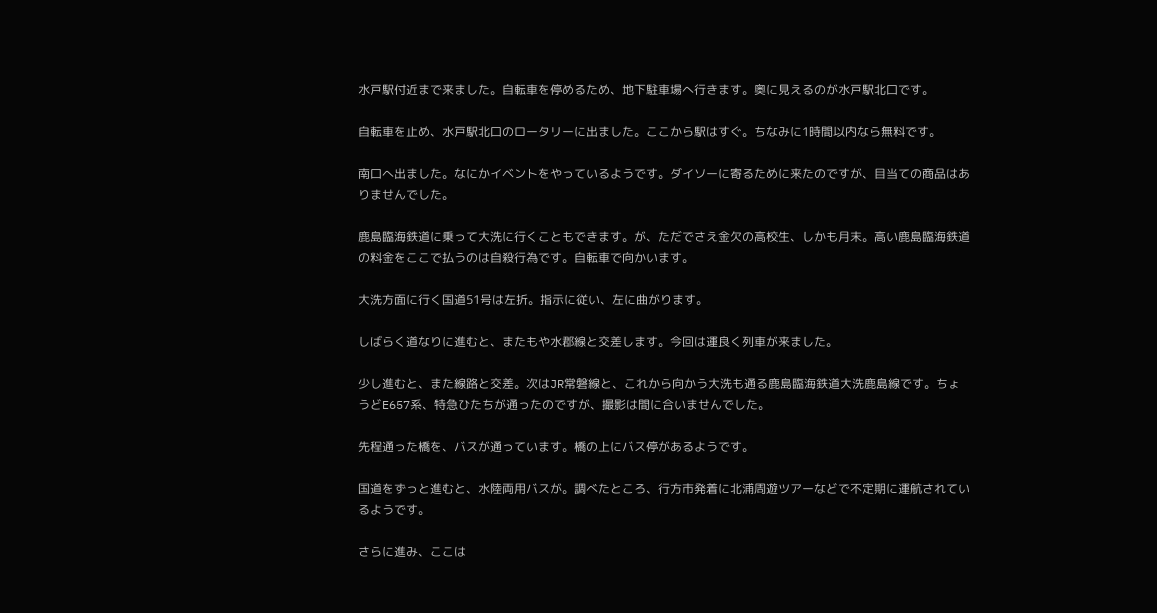水戸駅付近まで来ました。自転車を停めるため、地下駐車場へ行きます。奥に見えるのが水戸駅北口です。

自転車を止め、水戸駅北口のロータリーに出ました。ここから駅はすぐ。ちなみに1時間以内なら無料です。

南口へ出ました。なにかイベントをやっているようです。ダイソーに寄るために来たのですが、目当ての商品はありませんでした。

鹿島臨海鉄道に乗って大洗に行くこともできます。が、ただでさえ金欠の高校生、しかも月末。高い鹿島臨海鉄道の料金をここで払うのは自殺行為です。自転車で向かいます。

大洗方面に行く国道51号は左折。指示に従い、左に曲がります。

しばらく道なりに進むと、またもや水郡線と交差します。今回は運良く列車が来ました。

少し進むと、また線路と交差。次はJR常磐線と、これから向かう大洗も通る鹿島臨海鉄道大洗鹿島線です。ちょうどE657系、特急ひたちが通ったのですが、撮影は間に合いませんでした。

先程通った橋を、バスが通っています。橋の上にバス停があるようです。

国道をずっと進むと、水陸両用バスが。調べたところ、行方市発着に北浦周遊ツアーなどで不定期に運航されているようです。

さらに進み、ここは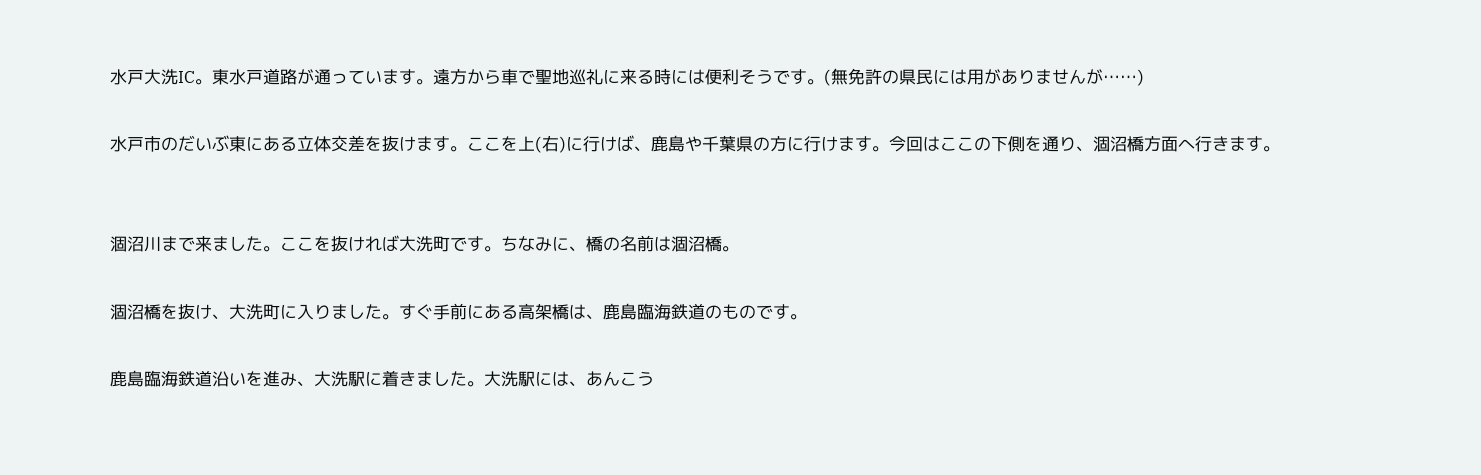水戸大洗IC。東水戸道路が通っています。遠方から車で聖地巡礼に来る時には便利そうです。(無免許の県民には用がありませんが……)

水戸市のだいぶ東にある立体交差を抜けます。ここを上(右)に行けば、鹿島や千葉県の方に行けます。今回はここの下側を通り、涸沼橋方面へ行きます。


涸沼川まで来ました。ここを抜ければ大洗町です。ちなみに、橋の名前は涸沼橋。

涸沼橋を抜け、大洗町に入りました。すぐ手前にある高架橋は、鹿島臨海鉄道のものです。

鹿島臨海鉄道沿いを進み、大洗駅に着きました。大洗駅には、あんこう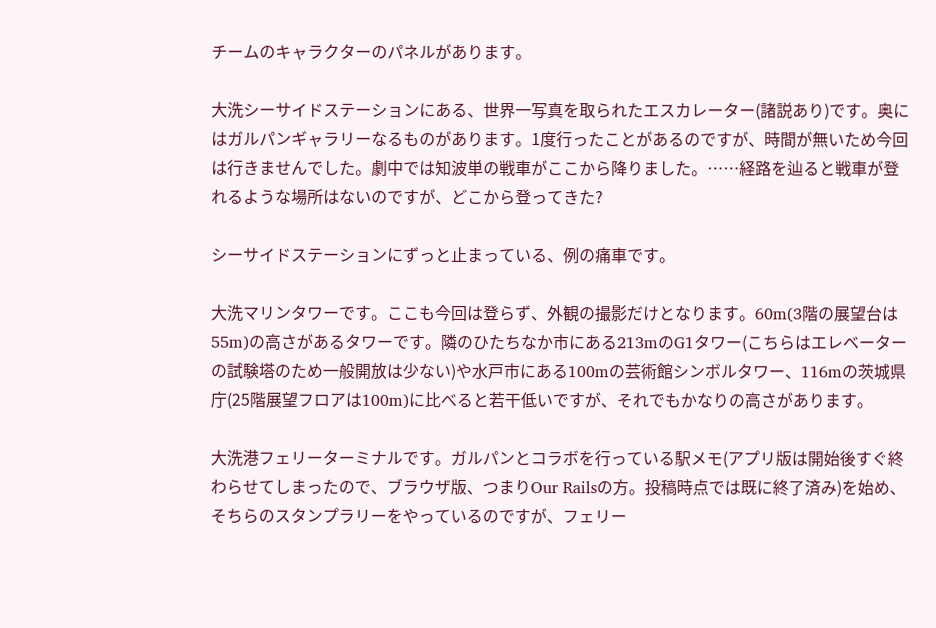チームのキャラクターのパネルがあります。

大洗シーサイドステーションにある、世界一写真を取られたエスカレーター(諸説あり)です。奥にはガルパンギャラリーなるものがあります。1度行ったことがあるのですが、時間が無いため今回は行きませんでした。劇中では知波単の戦車がここから降りました。……経路を辿ると戦車が登れるような場所はないのですが、どこから登ってきた?

シーサイドステーションにずっと止まっている、例の痛車です。

大洗マリンタワーです。ここも今回は登らず、外観の撮影だけとなります。60m(3階の展望台は55m)の高さがあるタワーです。隣のひたちなか市にある213mのG1タワー(こちらはエレベーターの試験塔のため一般開放は少ない)や水戸市にある100mの芸術館シンボルタワー、116mの茨城県庁(25階展望フロアは100m)に比べると若干低いですが、それでもかなりの高さがあります。

大洗港フェリーターミナルです。ガルパンとコラボを行っている駅メモ(アプリ版は開始後すぐ終わらせてしまったので、ブラウザ版、つまりOur Railsの方。投稿時点では既に終了済み)を始め、そちらのスタンプラリーをやっているのですが、フェリー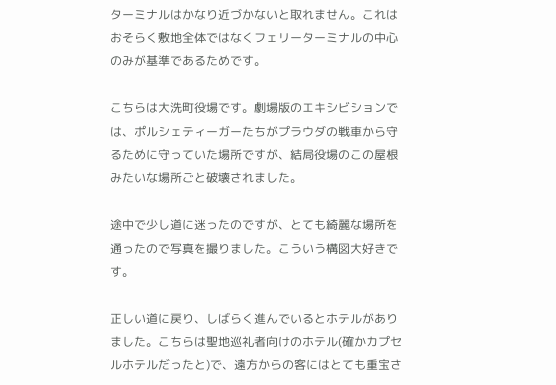ターミナルはかなり近づかないと取れません。これはおそらく敷地全体ではなくフェリーターミナルの中心のみが基準であるためです。

こちらは大洗町役場です。劇場版のエキシビションでは、ポルシェティーガーたちがプラウダの戦車から守るために守っていた場所ですが、結局役場のこの屋根みたいな場所ごと破壊されました。

途中で少し道に迷ったのですが、とても綺麗な場所を通ったので写真を撮りました。こういう構図大好きです。

正しい道に戻り、しばらく進んでいるとホテルがありました。こちらは聖地巡礼者向けのホテル(確かカプセルホテルだったと)で、遠方からの客にはとても重宝さ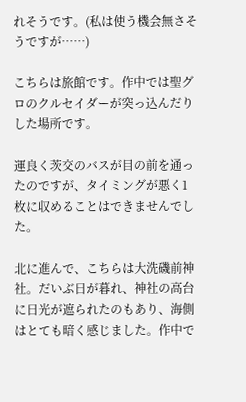れそうです。(私は使う機会無さそうですが……)

こちらは旅館です。作中では聖グロのクルセイダーが突っ込んだりした場所です。

運良く茨交のバスが目の前を通ったのですが、タイミングが悪く1枚に収めることはできませんでした。

北に進んで、こちらは大洗磯前神社。だいぶ日が暮れ、神社の高台に日光が遮られたのもあり、海側はとても暗く感じました。作中で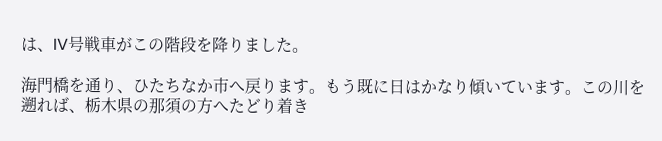は、IV号戦車がこの階段を降りました。

海門橋を通り、ひたちなか市へ戻ります。もう既に日はかなり傾いています。この川を遡れば、栃木県の那須の方へたどり着き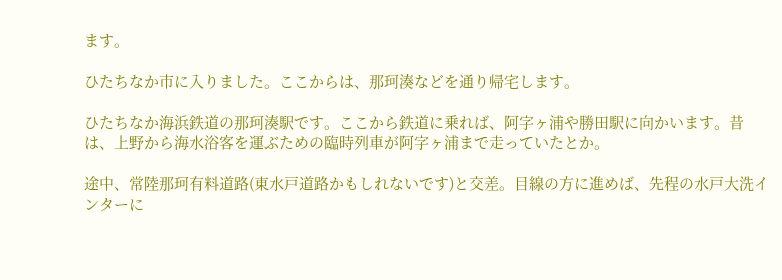ます。

ひたちなか市に入りました。ここからは、那珂湊などを通り帰宅します。

ひたちなか海浜鉄道の那珂湊駅です。ここから鉄道に乗れば、阿字ヶ浦や勝田駅に向かいます。昔は、上野から海水浴客を運ぶための臨時列車が阿字ヶ浦まで走っていたとか。

途中、常陸那珂有料道路(東水戸道路かもしれないです)と交差。目線の方に進めば、先程の水戸大洗インターに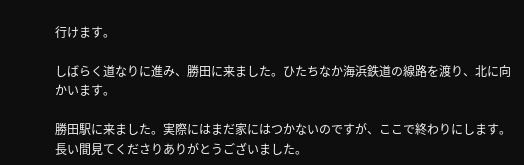行けます。

しばらく道なりに進み、勝田に来ました。ひたちなか海浜鉄道の線路を渡り、北に向かいます。

勝田駅に来ました。実際にはまだ家にはつかないのですが、ここで終わりにします。長い間見てくださりありがとうございました。